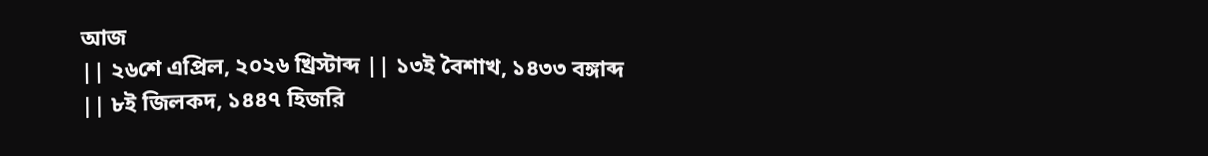আজ
|| ২৬শে এপ্রিল, ২০২৬ খ্রিস্টাব্দ || ১৩ই বৈশাখ, ১৪৩৩ বঙ্গাব্দ || ৮ই জিলকদ, ১৪৪৭ হিজরি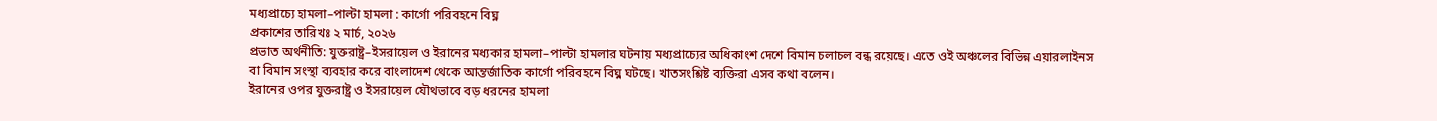মধ্যপ্রাচ্যে হামলা–পাল্টা হামলা : কার্গো পরিবহনে বিঘ্ন
প্রকাশের তারিখঃ ২ মার্চ, ২০২৬
প্রভাত অর্থনীতি: যুক্তরাষ্ট্র–ইসরায়েল ও ইরানের মধ্যকার হামলা–পাল্টা হামলার ঘটনায় মধ্যপ্রাচ্যের অধিকাংশ দেশে বিমান চলাচল বন্ধ রয়েছে। এতে ওই অঞ্চলের বিভিন্ন এয়ারলাইনস বা বিমান সংস্থা ব্যবহার করে বাংলাদেশ থেকে আন্তর্জাতিক কার্গো পরিবহনে বিঘ্ন ঘটছে। খাতসংশ্লিষ্ট ব্যক্তিরা এসব কথা বলেন।
ইরানের ওপর যুক্তরাষ্ট্র ও ইসরায়েল যৌথভাবে বড় ধরনের হামলা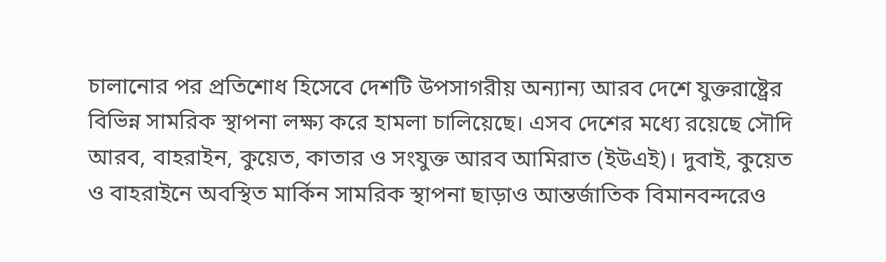চালানোর পর প্রতিশোধ হিসেবে দেশটি উপসাগরীয় অন্যান্য আরব দেশে যুক্তরাষ্ট্রের বিভিন্ন সামরিক স্থাপনা লক্ষ্য করে হামলা চালিয়েছে। এসব দেশের মধ্যে রয়েছে সৌদি আরব, বাহরাইন, কুয়েত, কাতার ও সংযুক্ত আরব আমিরাত (ইউএই)। দুবাই, কুয়েত ও বাহরাইনে অবস্থিত মার্কিন সামরিক স্থাপনা ছাড়াও আন্তর্জাতিক বিমানবন্দরেও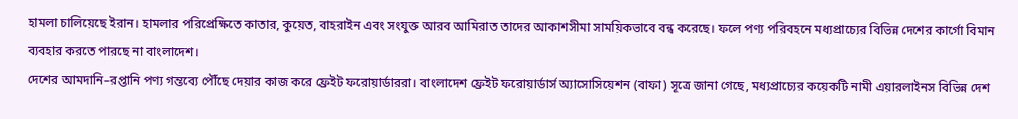হামলা চালিয়েছে ইরান। হামলার পরিপ্রেক্ষিতে কাতার, কুয়েত, বাহরাইন এবং সংযুক্ত আরব আমিরাত তাদের আকাশসীমা সাময়িকভাবে বন্ধ করেছে। ফলে পণ্য পরিবহনে মধ্যপ্রাচ্যের বিভিন্ন দেশের কার্গো বিমান ব্যবহার করতে পারছে না বাংলাদেশ।
দেশের আমদানি–রপ্তানি পণ্য গন্তব্যে পৌঁছে দেয়ার কাজ করে ফ্রেইট ফরোয়ার্ডাররা। বাংলাদেশ ফ্রেইট ফরোয়ার্ডার্স অ্যাসোসিয়েশন (বাফা) সূত্রে জানা গেছে, মধ্যপ্রাচ্যের কয়েকটি নামী এয়ারলাইনস বিভিন্ন দেশ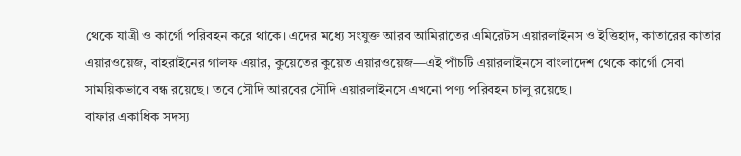থেকে যাত্রী ও কার্গো পরিবহন করে থাকে। এদের মধ্যে সংযুক্ত আরব আমিরাতের এমিরেটস এয়ারলাইনস ও ইত্তিহাদ, কাতারের কাতার এয়ারওয়েজ, বাহরাইনের গালফ এয়ার, কুয়েতের কুয়েত এয়ারওয়েজ—এই পাঁচটি এয়ারলাইনসে বাংলাদেশ থেকে কার্গো সেবা সাময়িকভাবে বন্ধ রয়েছে। তবে সৌদি আরবের সৌদি এয়ারলাইনসে এখনো পণ্য পরিবহন চালু রয়েছে।
বাফার একাধিক সদস্য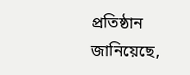প্রতিষ্ঠান জানিয়েছে,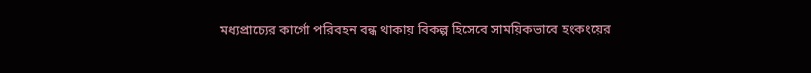মধ্যপ্রাচ্যের কার্গো পরিবহন বন্ধ থাকায় বিকল্প হিসেবে সাময়িকভাবে হংকংয়ের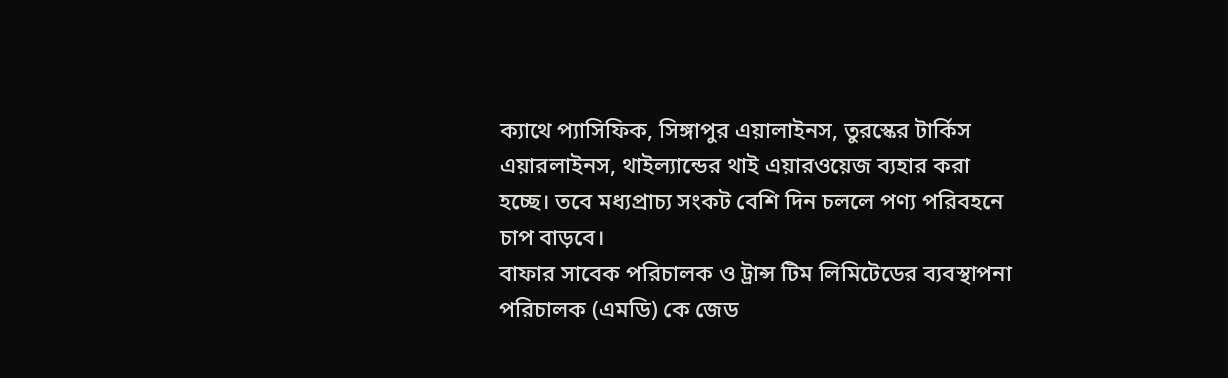ক্যাথে প্যাসিফিক, সিঙ্গাপুর এয়ালাইনস, তুরস্কের টার্কিস এয়ারলাইনস, থাইল্যান্ডের থাই এয়ারওয়েজ ব্যহার করা হচ্ছে। তবে মধ্যপ্রাচ্য সংকট বেশি দিন চললে পণ্য পরিবহনে চাপ বাড়বে।
বাফার সাবেক পরিচালক ও ট্রান্স টিম লিমিটেডের ব্যবস্থাপনা পরিচালক (এমডি) কে জেড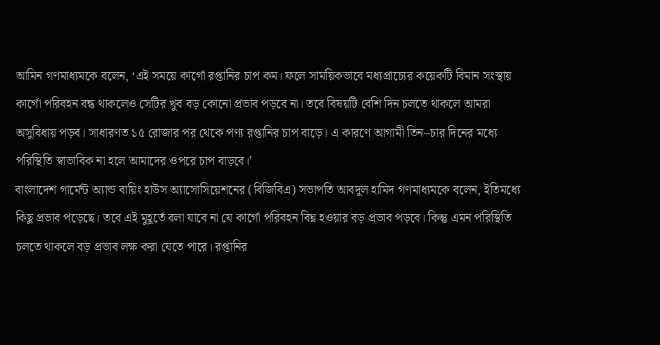আমিন গণমাধ্যমকে বলেন, ‘এই সময়ে কার্গো রপ্তানির চাপ কম। ফলে সাময়িকভাবে মধ্যপ্রাচ্যের কয়েকটি বিমান সংস্থায় কার্গো পরিবহন বন্ধ থাকলেও সেটির খুব বড় কোনো প্রভাব পড়বে না। তবে বিষয়টি বেশি দিন চলতে থাকলে আমরা অসুবিধায় পড়ব। সাধারণত ১৫ রোজার পর থেকে পণ্য রপ্তানির চাপ বাড়ে। এ কারণে আগামী তিন–চার দিনের মধ্যে পরিস্থিতি স্বাভাবিক না হলে আমাদের ওপরে চাপ বাড়বে।’
বাংলাদেশ গার্মেন্ট অ্যান্ড বায়িং হাউস অ্যাসোসিয়েশনের (বিজিবিএ) সভাপতি আবদুল হামিদ গণমাধ্যমকে বলেন, ইতিমধ্যে কিছু প্রভাব পড়েছে। তবে এই মুহূর্তে বলা যাবে না যে কার্গো পরিবহন বিঘ্ন হওয়ার বড় প্রভাব পড়বে। কিন্তু এমন পরিস্থিতি চলতে থাকলে বড় প্রভাব লক্ষ করা যেতে পারে। রপ্তানির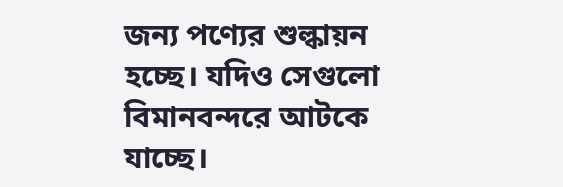জন্য পণ্যের শুল্কায়ন হচ্ছে। যদিও সেগুলো বিমানবন্দরে আটকে যাচ্ছে।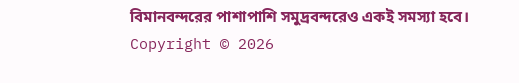বিমানবন্দরের পাশাপাশি সমুদ্রবন্দরেও একই সমস্যা হবে।
Copyright © 2026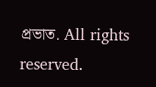প্রভাত. All rights reserved.